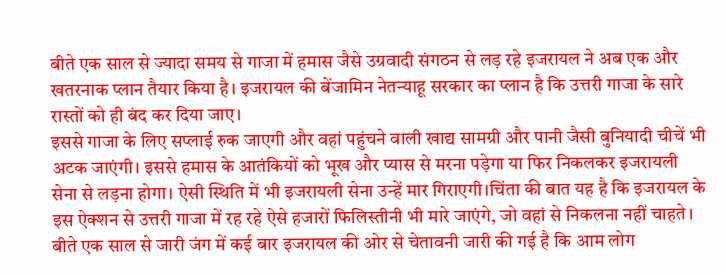बीते एक साल से ज्यादा समय से गाजा में हमास जैसे उग्रवादी संगठन से लड़ रहे इजरायल ने अब एक और खतरनाक प्लान तैयार किया है। इजरायल की बेंजामिन नेतन्याहू सरकार का प्लान है कि उत्तरी गाजा के सारे रास्तों को ही बंद कर दिया जाए।
इससे गाजा के लिए सप्लाई रुक जाएगी और वहां पहुंचने वाली खाद्य सामग्री और पानी जैसी बुनियादी चीचें भी अटक जाएंगी। इससे हमास के आतंकियों को भूख और प्यास से मरना पड़ेगा या फिर निकलकर इजरायली सेना से लड़ना होगा। ऐसी स्थिति में भी इजरायली सेना उन्हें मार गिराएगी।चिंता की बात यह है कि इजरायल के इस ऐक्शन से उत्तरी गाजा में रह रहे ऐसे हजारों फिलिस्तीनी भी मारे जाएंगे, जो वहां से निकलना नहीं चाहते। बीते एक साल से जारी जंग में कई बार इजरायल की ओर से चेतावनी जारी की गई है कि आम लोग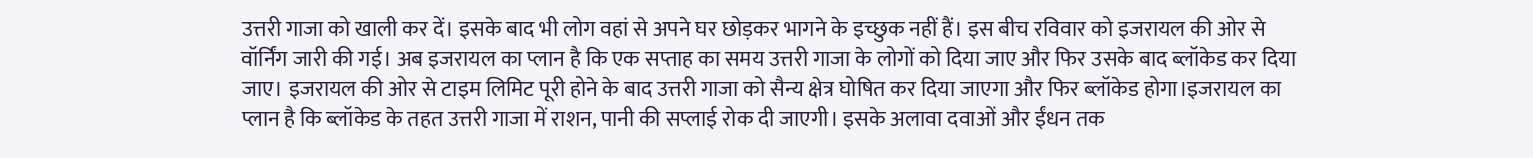उत्तरी गाजा को खाली कर दें। इसके बाद भी लोग वहां से अपने घर छोड़कर भागने के इच्छुक नहीं हैं। इस बीच रविवार को इजरायल की ओर से वॉर्निंग जारी की गई। अब इजरायल का प्लान है कि एक सप्ताह का समय उत्तरी गाजा के लोगों को दिया जाए और फिर उसके बाद ब्लॉकेड कर दिया जाए। इजरायल की ओर से टाइम लिमिट पूरी होने के बाद उत्तरी गाजा को सैन्य क्षेत्र घोषित कर दिया जाएगा और फिर ब्लॉकेड होगा।इजरायल का प्लान है कि ब्लॉकेड के तहत उत्तरी गाजा में राशन, पानी की सप्लाई रोक दी जाएगी। इसके अलावा दवाओं और ईंधन तक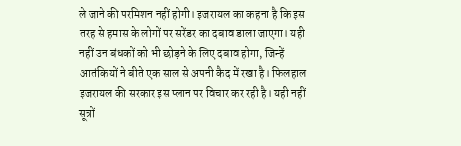ले जाने की परमिशन नहीं होगी। इजरायल का कहना है कि इस तरह से हमास के लोगों पर सरेंडर का दबाव डाला जाएगा। यही नहीं उन बंधकों को भी छोड़ने के लिए दबाव होगा, जिन्हें आतंकियों ने बीते एक साल से अपनी कैद में रखा है। फिलहाल इजरायल की सरकार इस प्लान पर विचार कर रही है। यही नहीं सूत्रों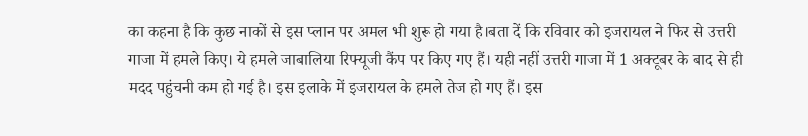का कहना है कि कुछ नाकों से इस प्लान पर अमल भी शुरू हो गया है।बता दें कि रविवार को इजरायल ने फिर से उत्तरी गाजा में हमले किए। ये हमले जाबालिया रिफ्यूजी कैंप पर किए गए हैं। यही नहीं उत्तरी गाजा में 1 अक्टूबर के बाद से ही मदद पहुंचनी कम हो गई है। इस इलाके में इजरायल के हमले तेज हो गए हैं। इस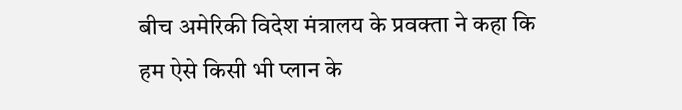बीच अमेरिकी विदेश मंत्रालय के प्रवक्ता ने कहा कि हम ऐसे किसी भी प्लान के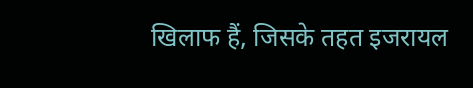खिलाफ हैं, जिसके तहत इजरायल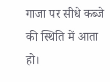गाजा पर सीधे कब्जे की स्थिति में आता हो।